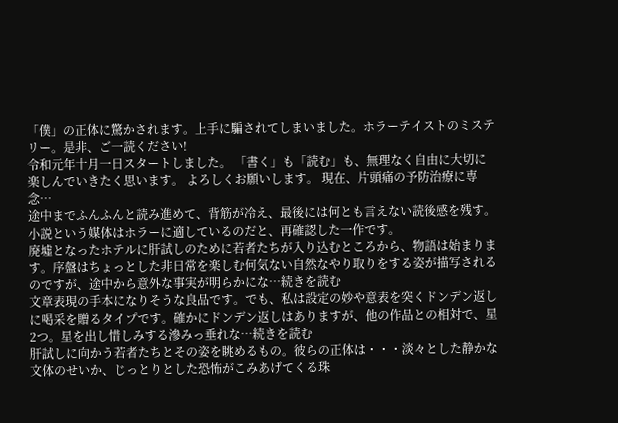「僕」の正体に驚かされます。上手に騙されてしまいました。ホラーテイストのミステリー。是非、ご一読ください!
令和元年十月一日スタートしました。 「書く」も「読む」も、無理なく自由に大切に楽しんでいきたく思います。 よろしくお願いします。 現在、片頭痛の予防治療に専念…
途中までふんふんと読み進めて、背筋が冷え、最後には何とも言えない読後感を残す。小説という媒体はホラーに適しているのだと、再確認した一作です。
廃墟となったホテルに肝試しのために若者たちが入り込むところから、物語は始まります。序盤はちょっとした非日常を楽しむ何気ない自然なやり取りをする姿が描写されるのですが、途中から意外な事実が明らかにな…続きを読む
文章表現の手本になりそうな良品です。でも、私は設定の妙や意表を突くドンデン返しに喝采を贈るタイプです。確かにドンデン返しはありますが、他の作品との相対で、星2つ。星を出し惜しみする滲みっ垂れな…続きを読む
肝試しに向かう若者たちとその姿を眺めるもの。彼らの正体は・・・淡々とした静かな文体のせいか、じっとりとした恐怖がこみあげてくる珠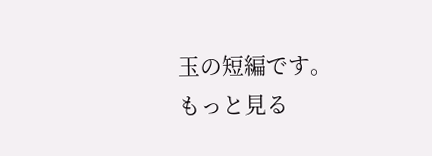玉の短編です。
もっと見る